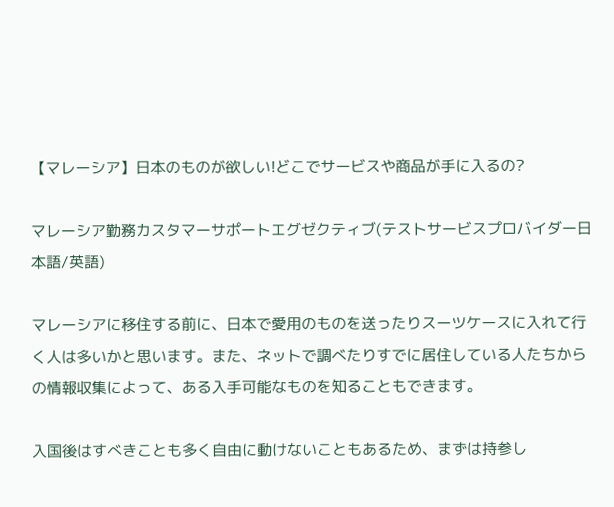【マレーシア】日本のものが欲しい!どこでサービスや商品が手に入るの?

マレーシア勤務カスタマーサポートエグゼクティブ(テストサービスプロバイダー日本語/英語)

マレーシアに移住する前に、日本で愛用のものを送ったりスーツケースに入れて行く人は多いかと思います。また、ネットで調べたりすでに居住している人たちからの情報収集によって、ある入手可能なものを知ることもできます。

入国後はすべきことも多く自由に動けないこともあるため、まずは持参し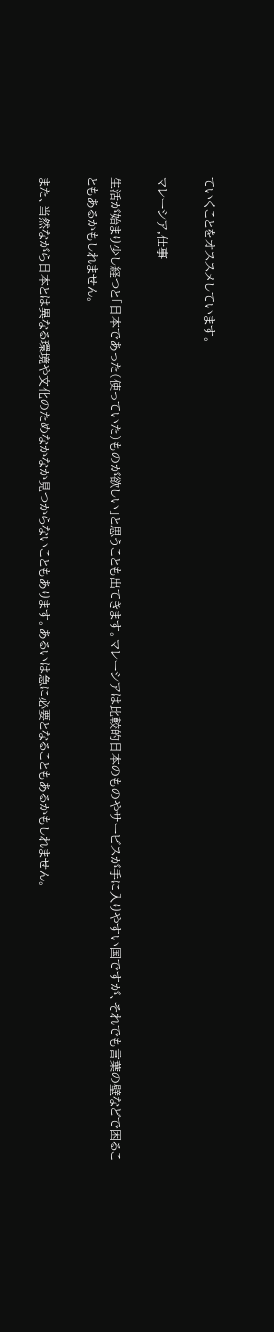ていくことをオススメしています。

マレーシア,仕事

生活が始まり少し経つと「日本であった(使っていた)ものが欲しい」と思うことも出てきます。マレーシアは比較的日本のものやサービスが手に入りやすい国ですが、それでも言葉の壁などで困ることもあるかもしれません。

また、当然ながら日本とは異なる環境や文化のためなかなか見つからないこともあります。あるいは急に必要となることもあるかもしれません。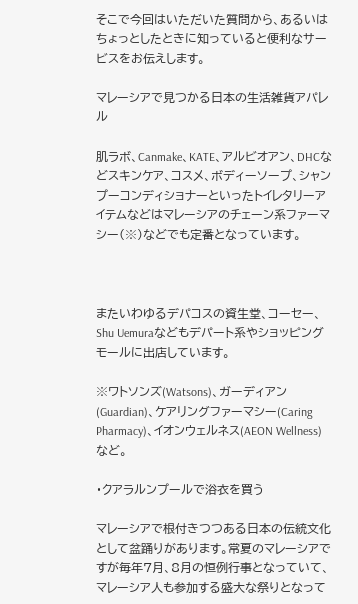そこで今回はいただいた質問から、あるいはちょっとしたときに知っていると便利なサービスをお伝えします。

マレーシアで見つかる日本の生活雑貨アパレル

肌ラボ、Canmake、KATE、アルビオアン、DHCなどスキンケア、コスメ、ボディーソープ、シャンプーコンディショナーといったトイレタリーアイテムなどはマレーシアのチェーン系ファーマシー(※)などでも定番となっています。



またいわゆるデパコスの資生堂、コーセー、Shu Uemuraなどもデパート系やショッピングモールに出店しています。

※ワトソンズ(Watsons)、ガーディアン(Guardian)、ケアリングファーマシー(Caring Pharmacy)、イオンウェルネス(AEON Wellness)など。

・クアラルンプールで浴衣を買う

マレーシアで根付きつつある日本の伝統文化として盆踊りがあります。常夏のマレーシアですが毎年7月、8月の恒例行事となっていて、マレーシア人も参加する盛大な祭りとなって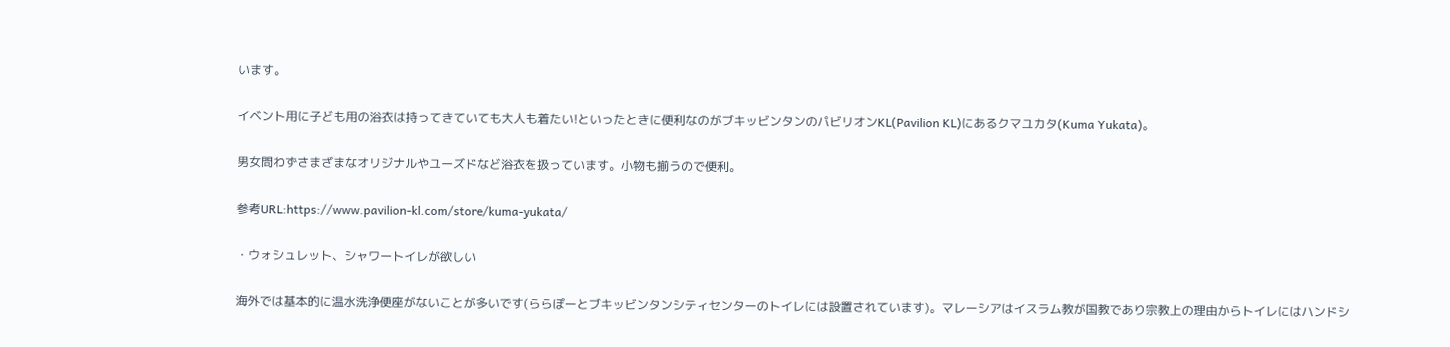います。

イベント用に子ども用の浴衣は持ってきていても大人も着たい!といったときに便利なのがブキッビンタンのパビリオンKL(Pavilion KL)にあるクマユカタ(Kuma Yukata)。

男女問わずさまざまなオリジナルやユーズドなど浴衣を扱っています。小物も揃うので便利。

参考URL:https://www.pavilion-kl.com/store/kuma-yukata/

・ウォシュレット、シャワートイレが欲しい

海外では基本的に温水洗浄便座がないことが多いです(ららぽーとブキッビンタンシティセンターのトイレには設置されています)。マレーシアはイスラム教が国教であり宗教上の理由からトイレにはハンドシ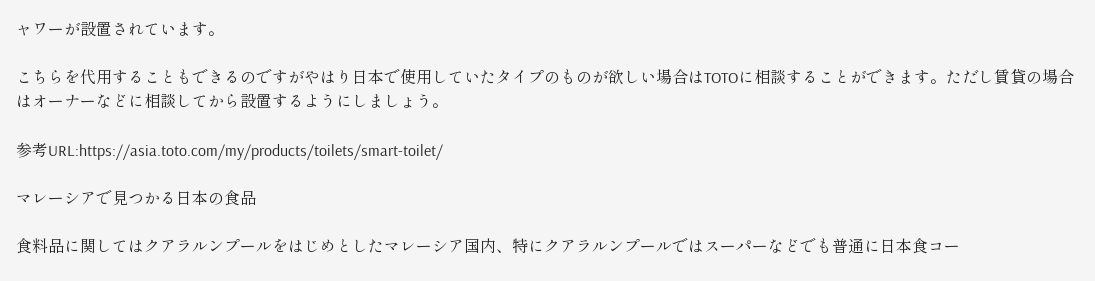ャワーが設置されています。

こちらを代用することもできるのですがやはり日本で使用していたタイプのものが欲しい場合はTOTOに相談することができます。ただし賃貸の場合はオーナーなどに相談してから設置するようにしましょう。

参考URL:https://asia.toto.com/my/products/toilets/smart-toilet/

マレーシアで見つかる日本の食品

食料品に関してはクアラルンプールをはじめとしたマレーシア国内、特にクアラルンプールではスーパーなどでも普通に日本食コー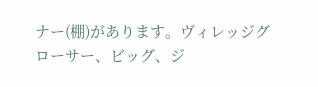ナー(棚)があります。ヴィレッジグローサー、ビッグ、ジ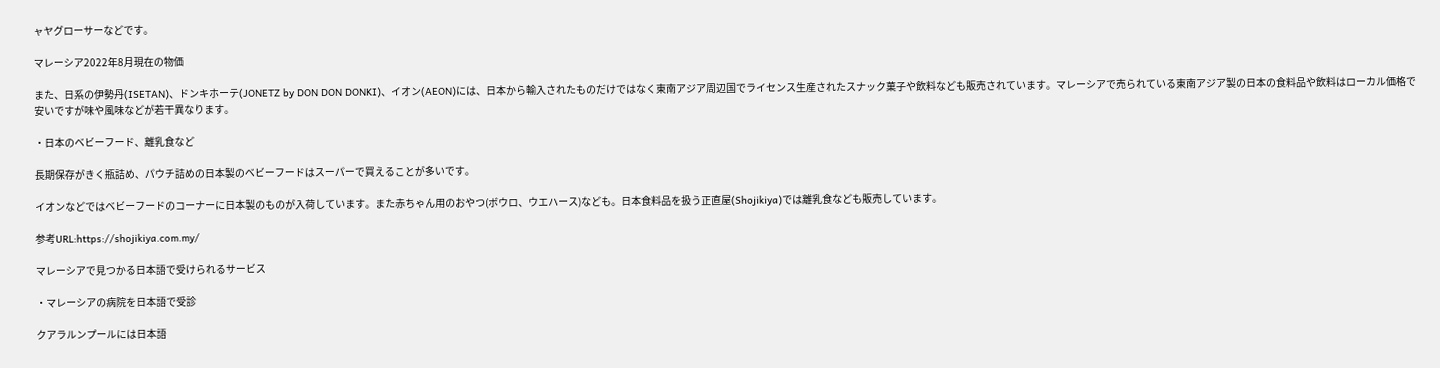ャヤグローサーなどです。

マレーシア2022年8月現在の物価

また、日系の伊勢丹(ISETAN)、ドンキホーテ(JONETZ by DON DON DONKI)、イオン(AEON)には、日本から輸入されたものだけではなく東南アジア周辺国でライセンス生産されたスナック菓子や飲料なども販売されています。マレーシアで売られている東南アジア製の日本の食料品や飲料はローカル価格で安いですが味や風味などが若干異なります。

・日本のベビーフード、離乳食など

長期保存がきく瓶詰め、パウチ詰めの日本製のベビーフードはスーパーで買えることが多いです。

イオンなどではベビーフードのコーナーに日本製のものが入荷しています。また赤ちゃん用のおやつ(ボウロ、ウエハース)なども。日本食料品を扱う正直屋(Shojikiya)では離乳食なども販売しています。

参考URL:https://shojikiya.com.my/

マレーシアで見つかる日本語で受けられるサービス

・マレーシアの病院を日本語で受診

クアラルンプールには日本語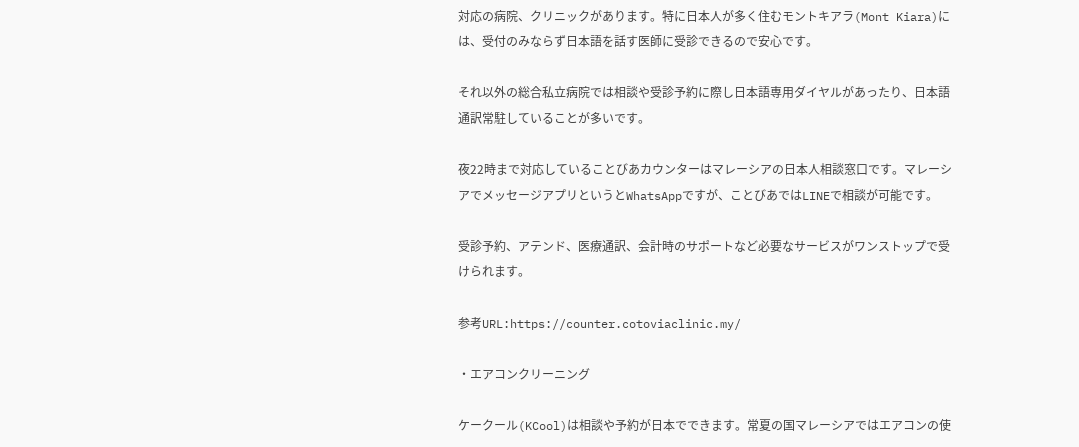対応の病院、クリニックがあります。特に日本人が多く住むモントキアラ(Mont Kiara)には、受付のみならず日本語を話す医師に受診できるので安心です。

それ以外の総合私立病院では相談や受診予約に際し日本語専用ダイヤルがあったり、日本語通訳常駐していることが多いです。

夜22時まで対応していることびあカウンターはマレーシアの日本人相談窓口です。マレーシアでメッセージアプリというとWhatsAppですが、ことびあではLINEで相談が可能です。

受診予約、アテンド、医療通訳、会計時のサポートなど必要なサービスがワンストップで受けられます。

参考URL:https://counter.cotoviaclinic.my/

・エアコンクリーニング

ケークール(KCool)は相談や予約が日本でできます。常夏の国マレーシアではエアコンの使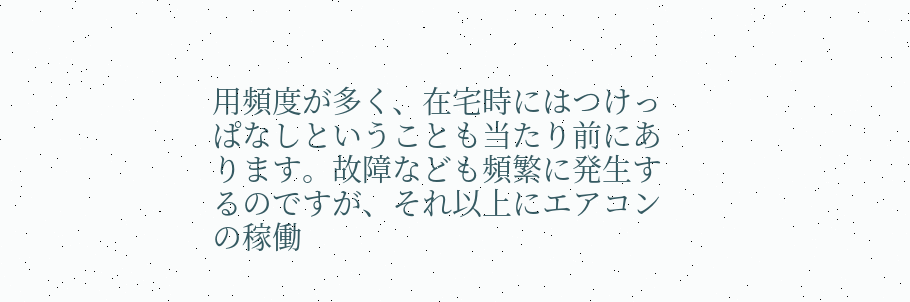用頻度が多く、在宅時にはつけっぱなしということも当たり前にあります。故障なども頻繁に発生するのですが、それ以上にエアコンの稼働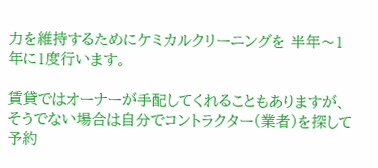力を維持するためにケミカルクリーニングを 半年〜1年に1度行います。

賃貸ではオーナーが手配してくれることもありますが、そうでない場合は自分でコントラクター(業者)を探して予約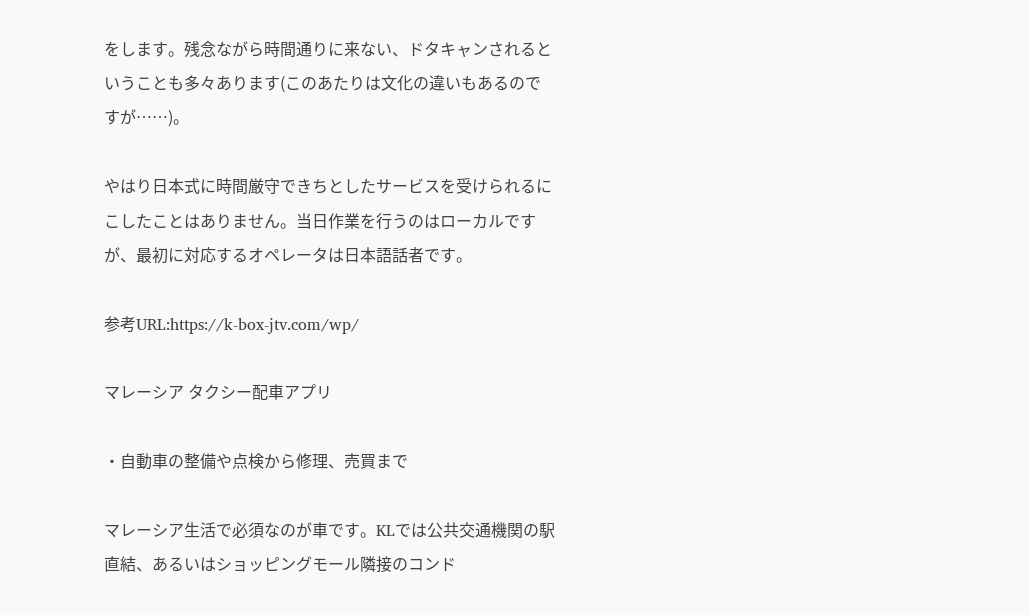をします。残念ながら時間通りに来ない、ドタキャンされるということも多々あります(このあたりは文化の違いもあるのですが……)。

やはり日本式に時間厳守できちとしたサービスを受けられるにこしたことはありません。当日作業を行うのはローカルですが、最初に対応するオペレータは日本語話者です。

参考URL:https://k-box-jtv.com/wp/

マレーシア タクシー配車アプリ

・自動車の整備や点検から修理、売買まで

マレーシア生活で必須なのが車です。KLでは公共交通機関の駅直結、あるいはショッピングモール隣接のコンド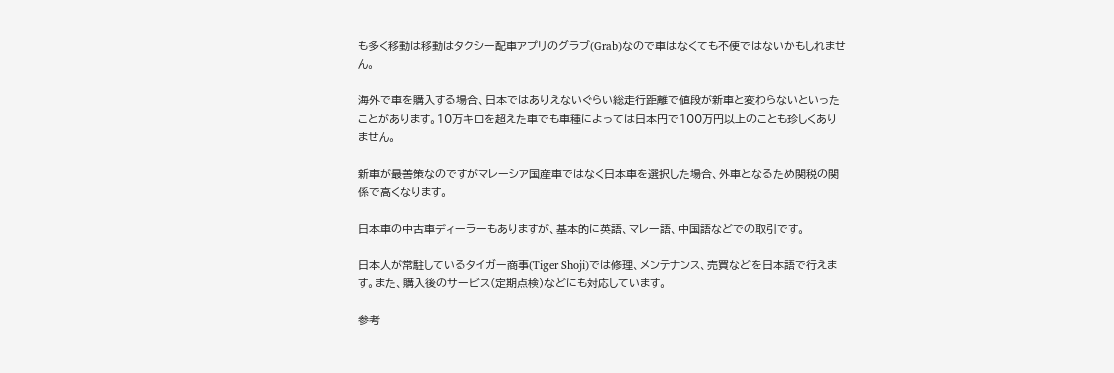も多く移動は移動はタクシー配車アプリのグラブ(Grab)なので車はなくても不便ではないかもしれません。

海外で車を購入する場合、日本ではありえないぐらい総走行距離で値段が新車と変わらないといったことがあります。10万キロを超えた車でも車種によっては日本円で100万円以上のことも珍しくありません。

新車が最善策なのですがマレーシア国産車ではなく日本車を選択した場合、外車となるため関税の関係で高くなります。

日本車の中古車ディーラーもありますが、基本的に英語、マレー語、中国語などでの取引です。

日本人が常駐しているタイガー商事(Tiger Shoji)では修理、メンテナンス、売買などを日本語で行えます。また、購入後のサービス(定期点検)などにも対応しています。

参考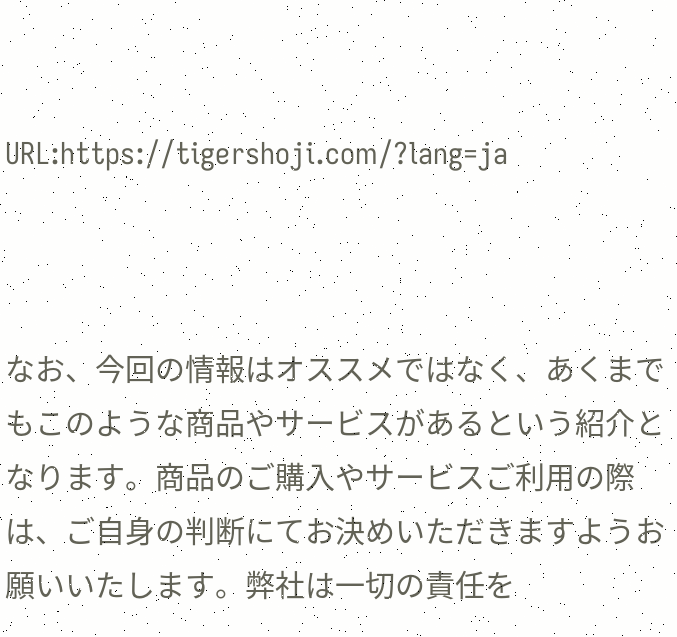URL:https://tigershoji.com/?lang=ja



なお、今回の情報はオススメではなく、あくまでもこのような商品やサービスがあるという紹介となります。商品のご購入やサービスご利用の際は、ご自身の判断にてお決めいただきますようお願いいたします。弊社は一切の責任を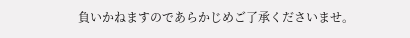負いかねますのであらかじめご了承くださいませ。